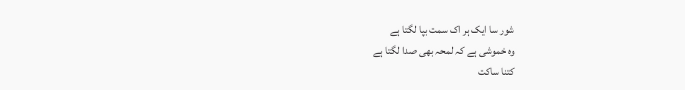شور سا ایک ہر اک سمت بپا لگتا ہے
وہ خموشی ہے کہ لمحہ بھی صدا لگتا ہے
کتنا ساکت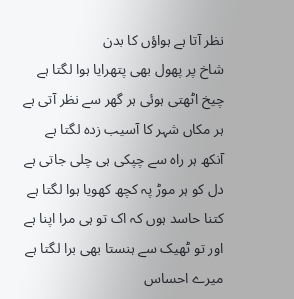نظر آتا ہے ہواؤں کا بدن
شاخ پر پھول بھی پتھرایا ہوا لگتا ہے
چیخ اٹھتی ہوئی ہر گھر سے نظر آتی ہے
ہر مکاں شہر کا آسیب زدہ لگتا ہے
آنکھ ہر راہ سے چپکی ہی چلی جاتی ہے
دل کو ہر موڑ پہ کچھ کھویا ہوا لگتا ہے
کتنا حاسد ہوں کہ اک تو ہی مرا اپنا ہے
اور تو ٹھیک سے ہنستا بھی برا لگتا ہے
میرے احساس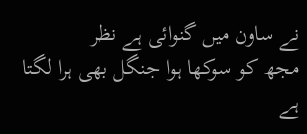نے ساون میں گنوائی ہے نظر
مجھ کو سوکھا ہوا جنگل بھی ہرا لگتا ہے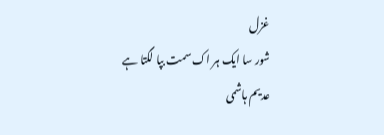غزل
شور سا ایک ہر اک سمت بپا لگتا ہے
عدیم ہاشمی